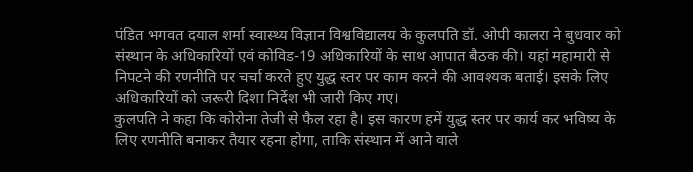पंडित भगवत दयाल शर्मा स्वास्थ्य विज्ञान विश्वविद्यालय के कुलपति डॉ. ओपी कालरा ने बुधवार को संस्थान के अधिकारियों एवं कोविड-19 अधिकारियों के साथ आपात बैठक की। यहां महामारी से निपटने की रणनीति पर चर्चा करते हुए युद्ध स्तर पर काम करने की आवश्यक बताई। इसके लिए अधिकारियों को जरूरी दिशा निर्देश भी जारी किए गए।
कुलपति ने कहा कि कोरोना तेजी से फैल रहा है। इस कारण हमें युद्ध स्तर पर कार्य कर भविष्य के लिए रणनीति बनाकर तैयार रहना होगा, ताकि संस्थान में आने वाले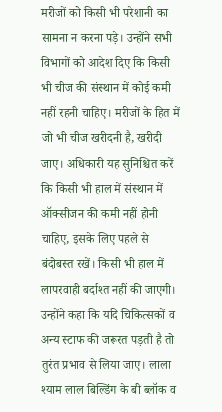मरीजों को किसी भी परेशानी का सामना न करना पड़े। उन्होंने सभी विभागों को आदेश दिए कि किसी भी चीज की संस्थान में कोई कमी नहीं रहनी चाहिए। मरीजों के हित में जो भी चीज खरीदनी है, खरीदी जाए। अधिकारी यह सुनिश्चित करें कि किसी भी हाल में संस्थान में ऑक्सीजन की कमी नहीं होनी चाहिए, इसके लिए पहले से बंदोबस्त रखें। किसी भी हाल में लापरवाही बर्दाश्त नहीं की जाएगी। उन्होंने कहा कि यदि चिकित्सकों व अन्य स्टाफ की जरूरत पड़ती है तो तुरंत प्रभाव से लिया जाए। लाला श्याम लाल बिल्डिंग के बी ब्लॉक व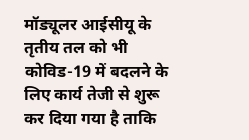मॉड्यूलर आईसीयू के तृतीय तल को भी कोविड-19 में बदलने के लिए कार्य तेजी से शुरू कर दिया गया है ताकि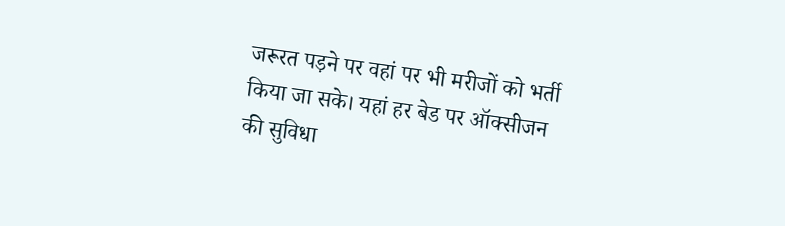जरूरत पड़ने पर वहां पर भी मरीजों को भर्ती किया जा सके। यहां हर बेड पर ऑक्सीजन की सुविधा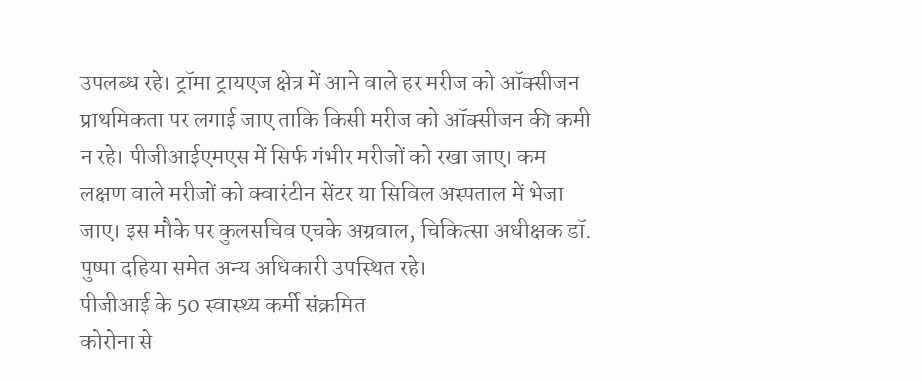उपलब्ध रहे। ट्रॉमा ट्रायएज क्षेत्र में आने वाले हर मरीज को ऑक्सीजन प्राथमिकता पर लगाई जाए ताकि किसी मरीज को ऑक्सीजन की कमी न रहे। पीजीआईएमएस में सिर्फ गंभीर मरीजों को रखा जाए। कम लक्षण वाले मरीजों को क्वारंटीन सेंटर या सिविल अस्पताल में भेजा जाए। इस मौके पर कुलसचिव एचके अग्रवाल, चिकित्सा अधीक्षक डॉ. पुष्पा दहिया समेत अन्य अधिकारी उपस्थित रहे।
पीजीआई के 50 स्वास्थ्य कर्मी संक्रमित
कोरोना से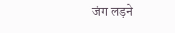जंग लड़ने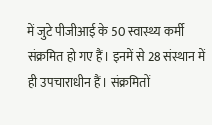में जुटे पीजीआई के 50 स्वास्थ्य कर्मी संक्रमित हो गए हैं। इनमें से 28 संस्थान में ही उपचाराधीन हैं। संक्रमितों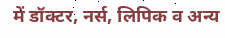में डॉक्टर, नर्स, लिपिक व अन्य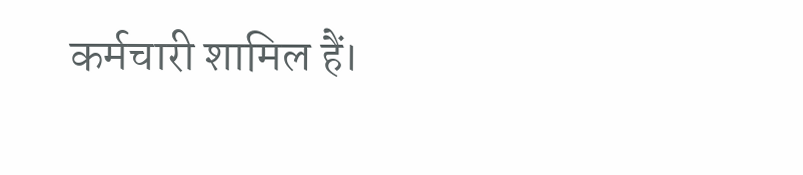कर्मचारी शामिल हैं।